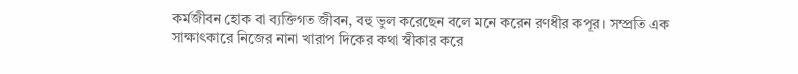কর্মজীবন হোক বা ব্যক্তিগত জীবন, বহু ভুল করেছেন বলে মনে করেন রণধীর কপূর। সম্প্রতি এক সাক্ষাৎকারে নিজের নানা খারাপ দিকের কথা স্বীকার করে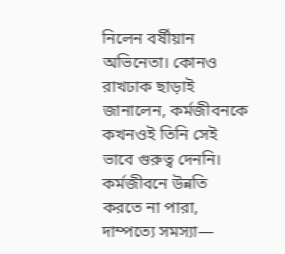নিলেন বর্ষীয়ান অভিনেতা। কোনও রাখঢাক ছাড়াই জানালেন, কর্মজীবনকে কখনওই তিনি সেই ভাবে গুরুত্ব দেননি।
কর্মজীবনে উন্নতি করতে না পারা, দাম্পত্যে সমস্যা—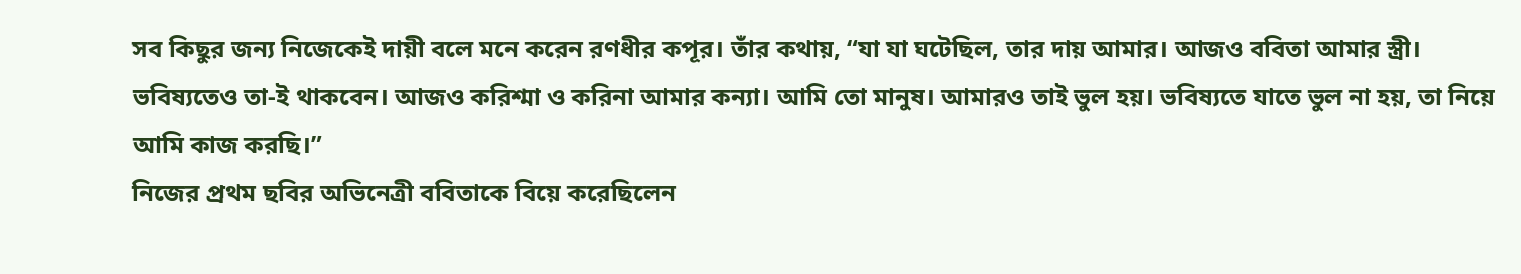সব কিছুর জন্য নিজেকেই দায়ী বলে মনে করেন রণধীর কপূর। তাঁর কথায়, “যা যা ঘটেছিল, তার দায় আমার। আজও ববিতা আমার স্ত্রী। ভবিষ্যতেও তা-ই থাকবেন। আজও করিশ্মা ও করিনা আমার কন্যা। আমি তো মানুষ। আমারও তাই ভুল হয়। ভবিষ্যতে যাতে ভুল না হয়, তা নিয়ে আমি কাজ করছি।”
নিজের প্রথম ছবির অভিনেত্রী ববিতাকে বিয়ে করেছিলেন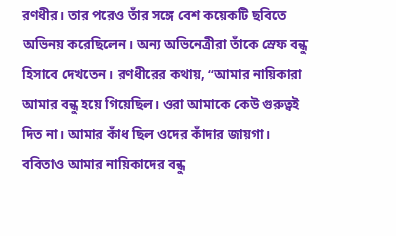রণধীর। তার পরেও তাঁর সঙ্গে বেশ কয়েকটি ছবিতে অভিনয় করেছিলেন। অন্য অভিনেত্রীরা তাঁকে স্রেফ বন্ধু হিসাবে দেখতেন। রণধীরের কথায়, “আমার নায়িকারা আমার বন্ধু হয়ে গিয়েছিল। ওরা আমাকে কেউ গুরুত্বই দিত না। আমার কাঁধ ছিল ওদের কাঁদার জায়গা। ববিতাও আমার নায়িকাদের বন্ধু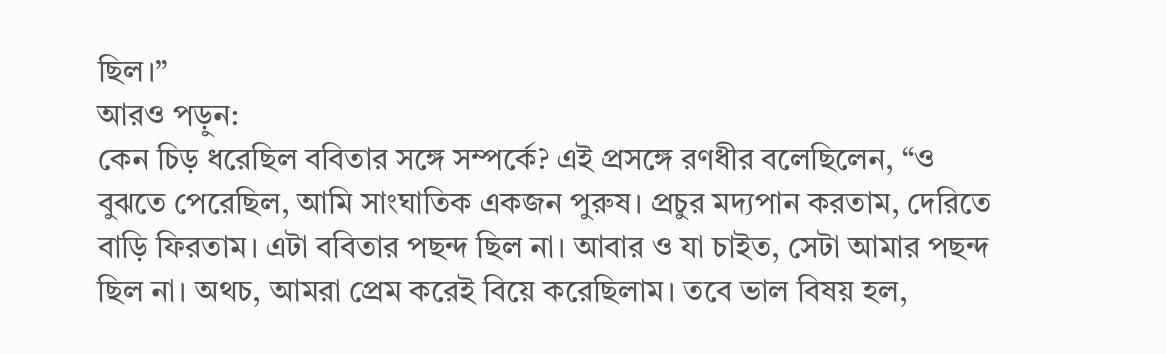ছিল।”
আরও পড়ুন:
কেন চিড় ধরেছিল ববিতার সঙ্গে সম্পর্কে? এই প্রসঙ্গে রণধীর বলেছিলেন, “ও বুঝতে পেরেছিল, আমি সাংঘাতিক একজন পুরুষ। প্রচুর মদ্যপান করতাম, দেরিতে বাড়ি ফিরতাম। এটা ববিতার পছন্দ ছিল না। আবার ও যা চাইত, সেটা আমার পছন্দ ছিল না। অথচ, আমরা প্রেম করেই বিয়ে করেছিলাম। তবে ভাল বিষয় হল,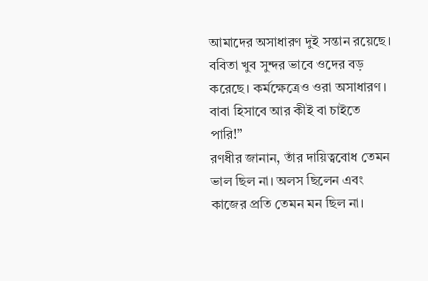আমাদের অসাধারণ দুই সন্তান রয়েছে। ববিতা খুব সুন্দর ভাবে ওদের বড় করেছে। কর্মক্ষেত্রেও ওরা অসাধারণ। বাবা হিসাবে আর কীই বা চাইতে পারি!”
রণধীর জানান, তাঁর দায়িত্ববোধ তেমন ভাল ছিল না। অলস ছিলেন এবং কাজের প্রতি তেমন মন ছিল না।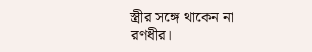স্ত্রীর সঙ্গে থাকেন না রণধীর।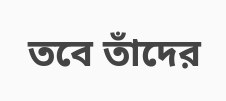তবে তাঁদের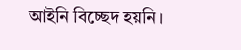আইনি বিচ্ছেদ হয়নি।